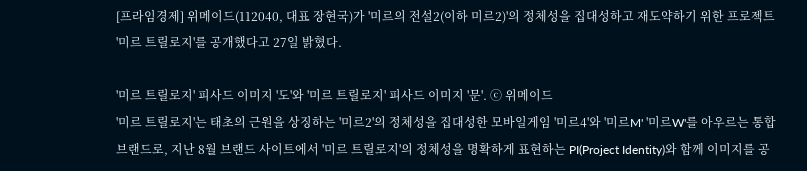[프라임경제] 위메이드(112040, 대표 장현국)가 '미르의 전설2(이하 미르2)'의 정체성을 집대성하고 재도약하기 위한 프로젝트 '미르 트릴로지'를 공개했다고 27일 밝혔다.

'미르 트릴로지' 피사드 이미지 '도'와 '미르 트릴로지' 피사드 이미지 '문'. ⓒ 위메이드
'미르 트릴로지'는 태초의 근원을 상징하는 '미르2'의 정체성을 집대성한 모바일게임 '미르4'와 '미르M' '미르W'를 아우르는 통합 브랜드로, 지난 8월 브랜드 사이트에서 '미르 트릴로지'의 정체성을 명확하게 표현하는 PI(Project Identity)와 함께 이미지를 공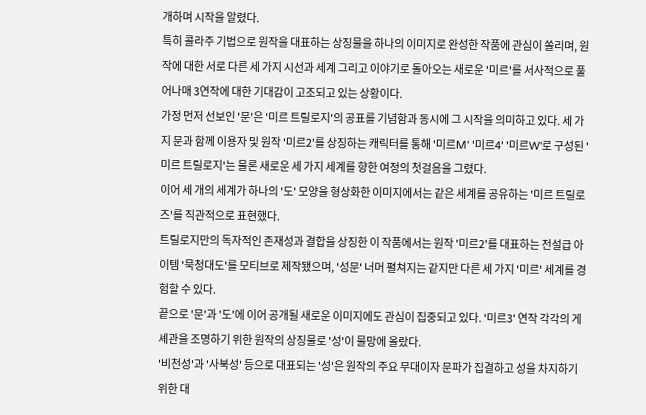개하며 시작을 알렸다.
특히 콜라주 기법으로 원작을 대표하는 상징물을 하나의 이미지로 완성한 작품에 관심이 쏠리며, 원작에 대한 서로 다른 세 가지 시선과 세계 그리고 이야기로 돌아오는 새로운 '미르'를 서사적으로 풀어나매 3연작에 대한 기대감이 고조되고 있는 상황이다.
가정 먼저 선보인 '문'은 '미르 트릴로지'의 공표를 기념함과 동시에 그 시작을 의미하고 있다. 세 가지 문과 함께 이용자 및 원작 '미르2'를 상징하는 캐릭터를 통해 '미르M' '미르4' '미르W'로 구성된 '미르 트릴로지'는 물론 새로운 세 가지 세계를 향한 여정의 첫걸음을 그렸다.
이어 세 개의 세계가 하나의 '도' 모양을 형상화한 이미지에서는 같은 세계를 공유하는 '미르 트릴로즈'를 직관적으로 표현했다.
트릴로지만의 독자적인 존재성과 결합을 상징한 이 작품에서는 원작 '미르2'를 대표하는 전설급 아이템 '묵청대도'를 모티브로 제작됐으며, '성문' 너머 펼쳐지는 같지만 다른 세 가지 '미르' 세계를 경험할 수 있다.
끝으로 '문'과 '도'에 이어 공개될 새로운 이미지에도 관심이 집중되고 있다. '미르3' 연작 각각의 게셰관을 조명하기 위한 원작의 상징물로 '성'이 물망에 올랐다.
'비천성'과 '사북성' 등으로 대표되는 '성'은 원작의 주요 무대이자 문파가 집결하고 성을 차지하기 위한 대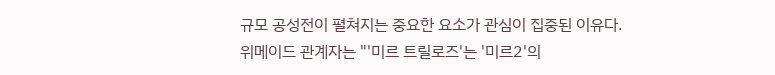규모 공성전이 펼쳐지는 중요한 요소가 관심이 집중된 이유다.
위메이드 관계자는 "'미르 트릴로즈'는 '미르2'의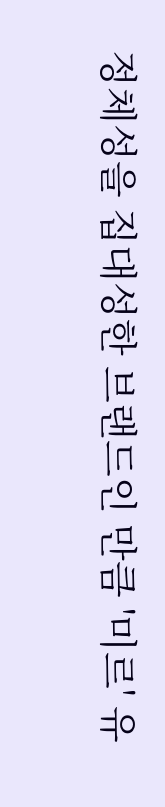정체성을 집대성한 브랜드인 만큼 '미르' 유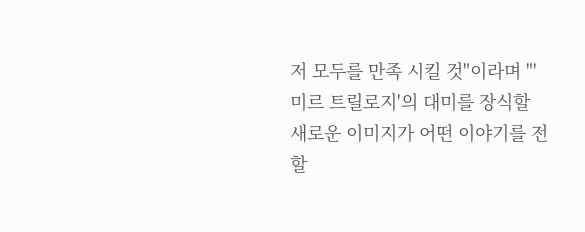저 모두를 만족 시킬 것"이라며 "'미르 트릴로지'의 대미를 장식할 새로운 이미지가 어떤 이야기를 전할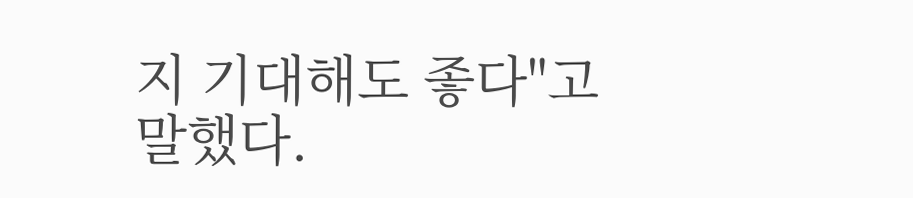지 기대해도 좋다"고 말했다.